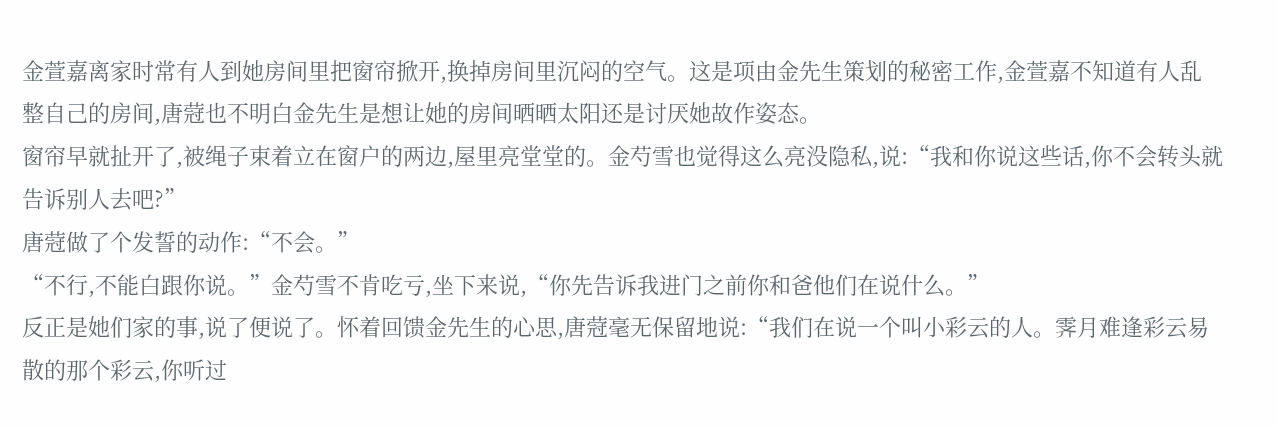金萱嘉离家时常有人到她房间里把窗帘掀开,换掉房间里沉闷的空气。这是项由金先生策划的秘密工作,金萱嘉不知道有人乱整自己的房间,唐蒄也不明白金先生是想让她的房间晒晒太阳还是讨厌她故作姿态。
窗帘早就扯开了,被绳子束着立在窗户的两边,屋里亮堂堂的。金芍雪也觉得这么亮没隐私,说:“我和你说这些话,你不会转头就告诉别人去吧?”
唐蒄做了个发誓的动作:“不会。”
“不行,不能白跟你说。”金芍雪不肯吃亏,坐下来说,“你先告诉我进门之前你和爸他们在说什么。”
反正是她们家的事,说了便说了。怀着回馈金先生的心思,唐蒄毫无保留地说:“我们在说一个叫小彩云的人。霁月难逢彩云易散的那个彩云,你听过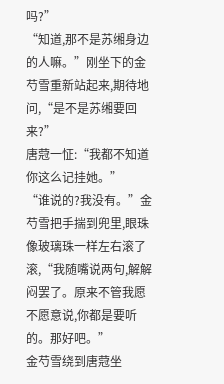吗?”
“知道,那不是苏缃身边的人嘛。”刚坐下的金芍雪重新站起来,期待地问,“是不是苏缃要回来?”
唐蒄一怔:“我都不知道你这么记挂她。”
“谁说的?我没有。”金芍雪把手揣到兜里,眼珠像玻璃珠一样左右滚了滚,“我随嘴说两句,解解闷罢了。原来不管我愿不愿意说,你都是要听的。那好吧。”
金芍雪绕到唐蒄坐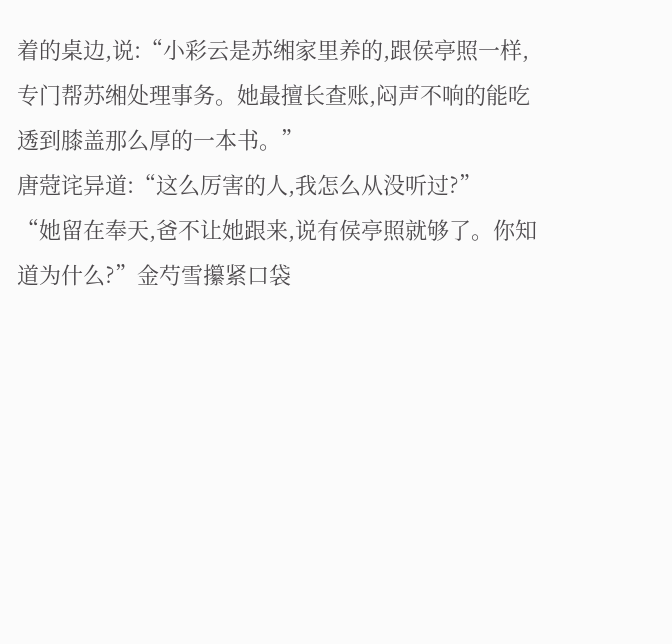着的桌边,说:“小彩云是苏缃家里养的,跟侯亭照一样,专门帮苏缃处理事务。她最擅长查账,闷声不响的能吃透到膝盖那么厚的一本书。”
唐蒄诧异道:“这么厉害的人,我怎么从没听过?”
“她留在奉天,爸不让她跟来,说有侯亭照就够了。你知道为什么?”金芍雪攥紧口袋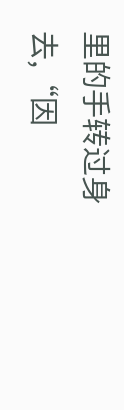里的手转过身去,“因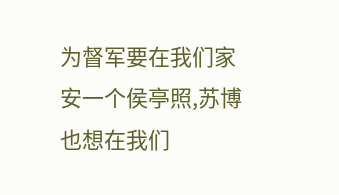为督军要在我们家安一个侯亭照,苏博也想在我们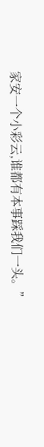家安一个小彩云,谁都有本事踩我们一头。”